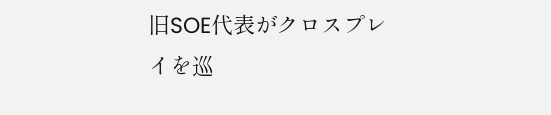旧SOE代表がクロスプレイを巡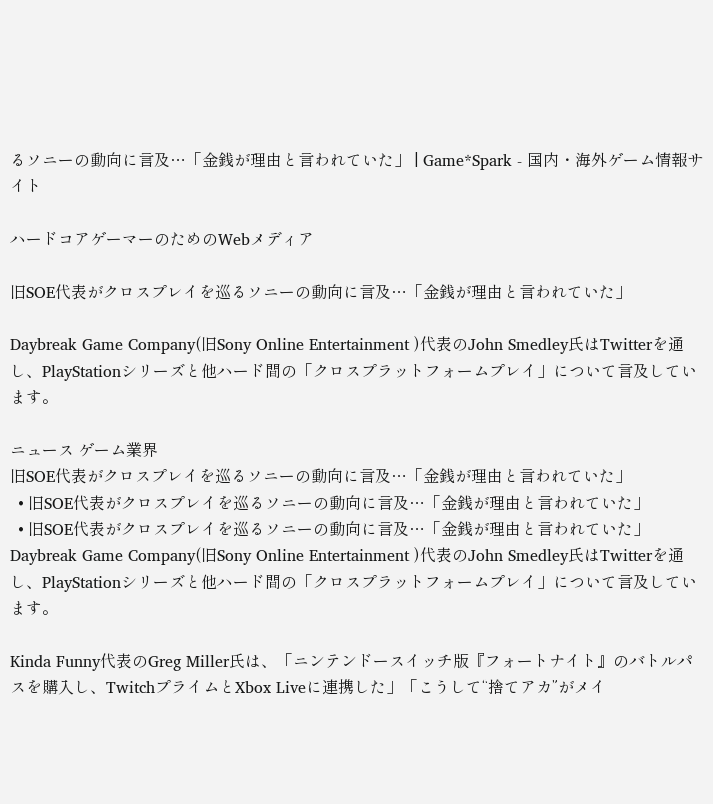るソニーの動向に言及…「金銭が理由と言われていた」 | Game*Spark - 国内・海外ゲーム情報サイト

ハードコアゲーマーのためのWebメディア

旧SOE代表がクロスプレイを巡るソニーの動向に言及…「金銭が理由と言われていた」

Daybreak Game Company(旧Sony Online Entertainment )代表のJohn Smedley氏はTwitterを通し、PlayStationシリーズと他ハード間の「クロスプラットフォームプレイ」について言及しています。

ニュース ゲーム業界
旧SOE代表がクロスプレイを巡るソニーの動向に言及…「金銭が理由と言われていた」
  • 旧SOE代表がクロスプレイを巡るソニーの動向に言及…「金銭が理由と言われていた」
  • 旧SOE代表がクロスプレイを巡るソニーの動向に言及…「金銭が理由と言われていた」
Daybreak Game Company(旧Sony Online Entertainment )代表のJohn Smedley氏はTwitterを通し、PlayStationシリーズと他ハード間の「クロスプラットフォームプレイ」について言及しています。

Kinda Funny代表のGreg Miller氏は、「ニンテンドースイッチ版『フォートナイト』のバトルパスを購入し、TwitchプライムとXbox Liveに連携した」「こうして“捨てアカ”がメイ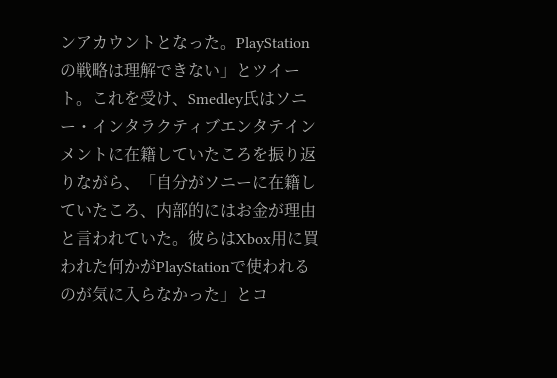ンアカウントとなった。PlayStationの戦略は理解できない」とツイート。これを受け、Smedley氏はソニー・インタラクティブエンタテインメントに在籍していたころを振り返りながら、「自分がソニーに在籍していたころ、内部的にはお金が理由と言われていた。彼らはXbox用に買われた何かがPlayStationで使われるのが気に入らなかった」とコ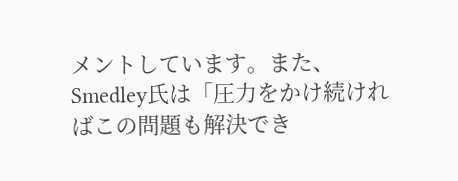メントしています。また、Smedley氏は「圧力をかけ続ければこの問題も解決でき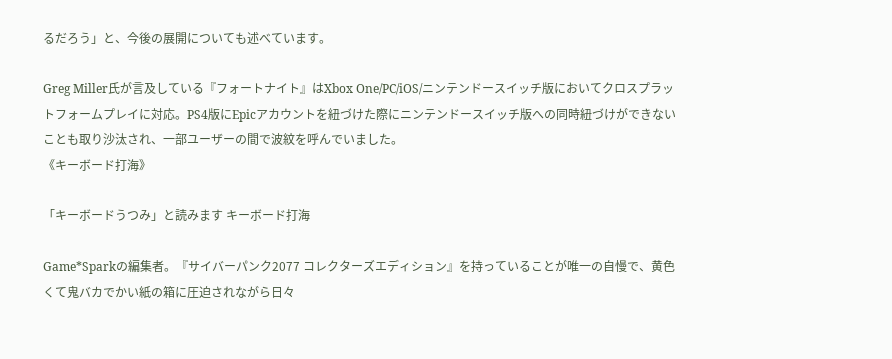るだろう」と、今後の展開についても述べています。

Greg Miller氏が言及している『フォートナイト』はXbox One/PC/iOS/ニンテンドースイッチ版においてクロスプラットフォームプレイに対応。PS4版にEpicアカウントを紐づけた際にニンテンドースイッチ版への同時紐づけができないことも取り沙汰され、一部ユーザーの間で波紋を呼んでいました。
《キーボード打海》

「キーボードうつみ」と読みます キーボード打海

Game*Sparkの編集者。『サイバーパンク2077 コレクターズエディション』を持っていることが唯一の自慢で、黄色くて鬼バカでかい紙の箱に圧迫されながら日々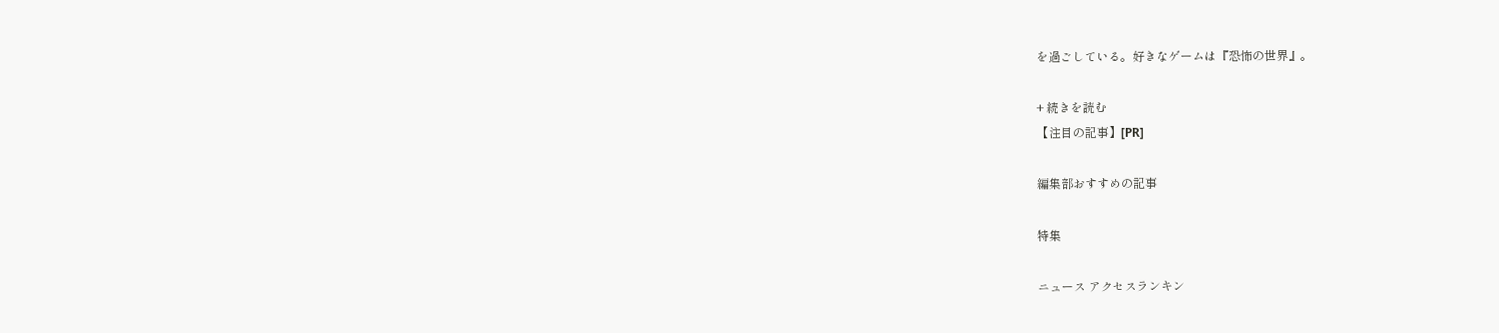を過ごしている。好きなゲームは『恐怖の世界』。

+ 続きを読む
【注目の記事】[PR]

編集部おすすめの記事

特集

ニュース アクセスランキン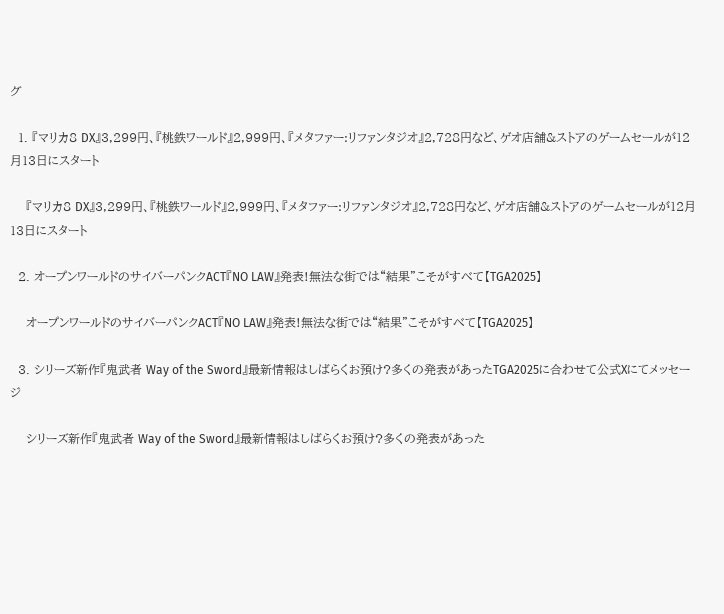グ

  1. 『マリカ8 DX』3,299円、『桃鉄ワールド』2,999円、『メタファー:リファンタジオ』2,728円など、ゲオ店舗&ストアのゲームセールが12月13日にスタート

    『マリカ8 DX』3,299円、『桃鉄ワールド』2,999円、『メタファー:リファンタジオ』2,728円など、ゲオ店舗&ストアのゲームセールが12月13日にスタート

  2. オープンワールドのサイバーパンクACT『NO LAW』発表!無法な街では“結果”こそがすべて【TGA2025】

    オープンワールドのサイバーパンクACT『NO LAW』発表!無法な街では“結果”こそがすべて【TGA2025】

  3. シリーズ新作『鬼武者 Way of the Sword』最新情報はしばらくお預け?多くの発表があったTGA2025に合わせて公式Xにてメッセージ

    シリーズ新作『鬼武者 Way of the Sword』最新情報はしばらくお預け?多くの発表があった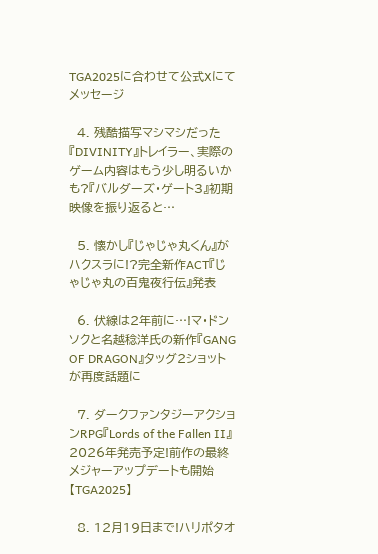TGA2025に合わせて公式Xにてメッセージ

  4. 残酷描写マシマシだった『DIVINITY』トレイラー、実際のゲーム内容はもう少し明るいかも?『バルダーズ・ゲート3』初期映像を振り返ると…

  5. 懐かし『じゃじゃ丸くん』がハクスラに!?完全新作ACT『じゃじゃ丸の百鬼夜行伝』発表

  6. 伏線は2年前に…!マ・ドンソクと名越稔洋氏の新作『GANG OF DRAGON』タッグ2ショットが再度話題に

  7. ダークファンタジーアクションRPG『Lords of the Fallen II』2026年発売予定!前作の最終メジャーアップデートも開始【TGA2025】

  8. 12月19日まで!ハリポタオ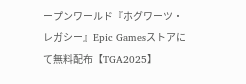ープンワールド『ホグワーツ・レガシー』Epic Gamesストアにて無料配布【TGA2025】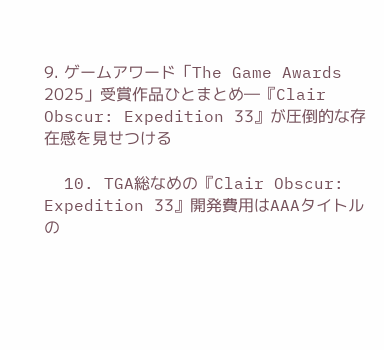9. ゲームアワード「The Game Awards 2025」受賞作品ひとまとめ―『Clair Obscur: Expedition 33』が圧倒的な存在感を見せつける

  10. TGA総なめの『Clair Obscur: Expedition 33』開発費用はAAAタイトルの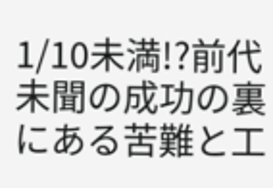1/10未満!?前代未聞の成功の裏にある苦難と工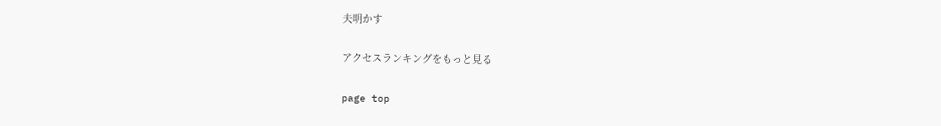夫明かす

アクセスランキングをもっと見る

page top